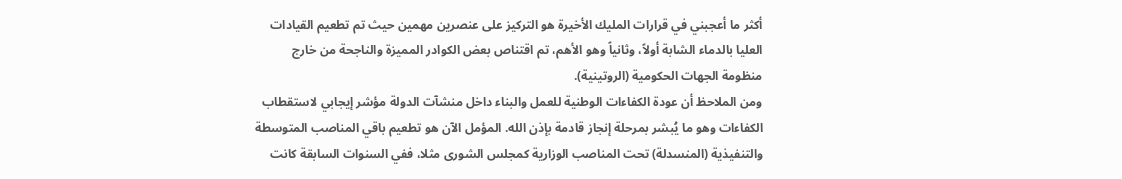أكثر ما أعجبني في قرارات المليك الأخيرة هو التركيز على عنصرين مهمين حيث تم تطعيم القيادات العليا بالدماء الشابة أولاً، وثانياً وهو الأهم، تم اقتناص بعض الكوادر المميزة والناجحة من خارج منظومة الجهات الحكومية (الروتينية).
ومن الملاحظ أن عودة الكفاءات الوطنية للعمل والبناء داخل منشآت الدولة مؤشر إيجابي لاستقطاب الكفاءات وهو ما يُبشر بمرحلة إنجاز قادمة بإذن الله. المؤمل الآن هو تطعيم باقي المناصب المتوسطة والتنفيذية (المنسدلة) تحت المناصب الوزارية كمجلس الشورى مثلا، ففي السنوات السابقة كانت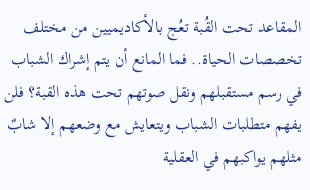المقاعد تحت القُبة تعُج بالأكاديميين من مختلف تخصصات الحياة.. فما المانع أن يتم إشراك الشباب في رسم مستقبلهم ونقل صوتهم تحت هذه القبة؟ فلن يفهم متطلبات الشباب ويتعايش مع وضعهم إلا شابٌ مثلهم يواكبهم في العقلية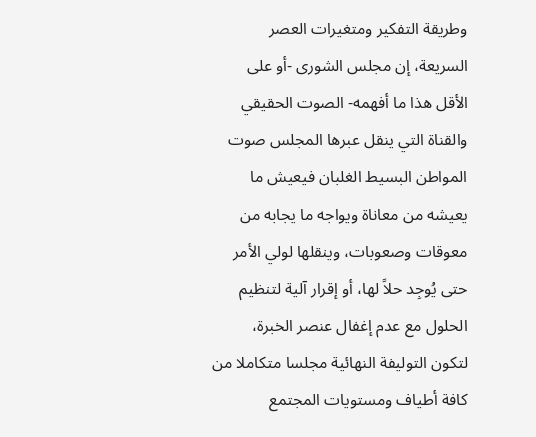وطريقة التفكير ومتغيرات العصر السريعة، إن مجلس الشورى -أو على الأقل هذا ما أفهمه- الصوت الحقيقي والقناة التي ينقل عبرها المجلس صوت المواطن البسيط الغلبان فيعيش ما يعيشه من معاناة ويواجه ما يجابه من معوقات وصعوبات، وينقلها لولي الأمر حتى يُوجِد حلاً لها، أو إقرار آلية لتنظيم الحلول مع عدم إغفال عنصر الخبرة، لتكون التوليفة النهائية مجلسا متكاملا من كافة أطياف ومستويات المجتمع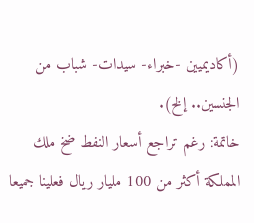(أكاديميين -خبراء- سيدات- شباب من الجنسين.. إلخ).
خاتمة: رغم تراجع أسعار النفط ضخ ملك المملكة أكثر من 100 مليار ريال فعلينا جميعا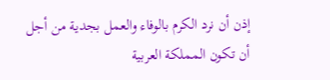إذن أن نرد الكرم بالوفاء والعمل بجدية من أجل أن تكون المملكة العربية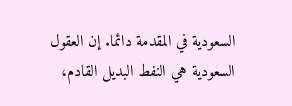السعودية في المقدمة دائما. إن العقول السعودية هي النفط البديل القادم،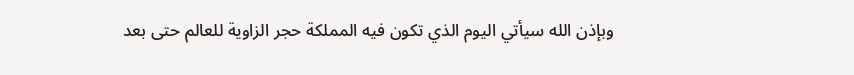وبإذن الله سيأتي اليوم الذي تكون فيه المملكة حجر الزاوية للعالم حتى بعد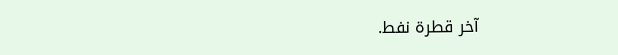آخر قطرة نفط.